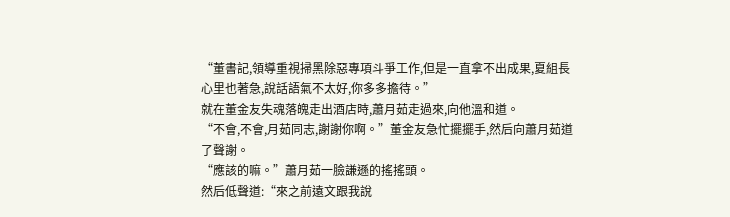“董書記,領導重視掃黑除惡專項斗爭工作,但是一直拿不出成果,夏組長心里也著急,說話語氣不太好,你多多擔待。”
就在董金友失魂落魄走出酒店時,蕭月茹走過來,向他溫和道。
“不會,不會,月茹同志,謝謝你啊。”董金友急忙擺擺手,然后向蕭月茹道了聲謝。
“應該的嘛。”蕭月茹一臉謙遜的搖搖頭。
然后低聲道:“來之前遠文跟我說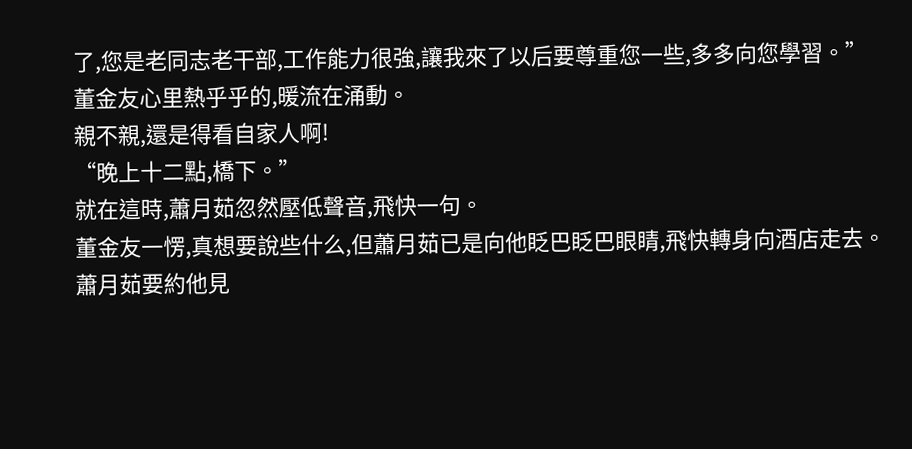了,您是老同志老干部,工作能力很強,讓我來了以后要尊重您一些,多多向您學習。”
董金友心里熱乎乎的,暖流在涌動。
親不親,還是得看自家人啊!
“晚上十二點,橋下。”
就在這時,蕭月茹忽然壓低聲音,飛快一句。
董金友一愣,真想要說些什么,但蕭月茹已是向他眨巴眨巴眼睛,飛快轉身向酒店走去。
蕭月茹要約他見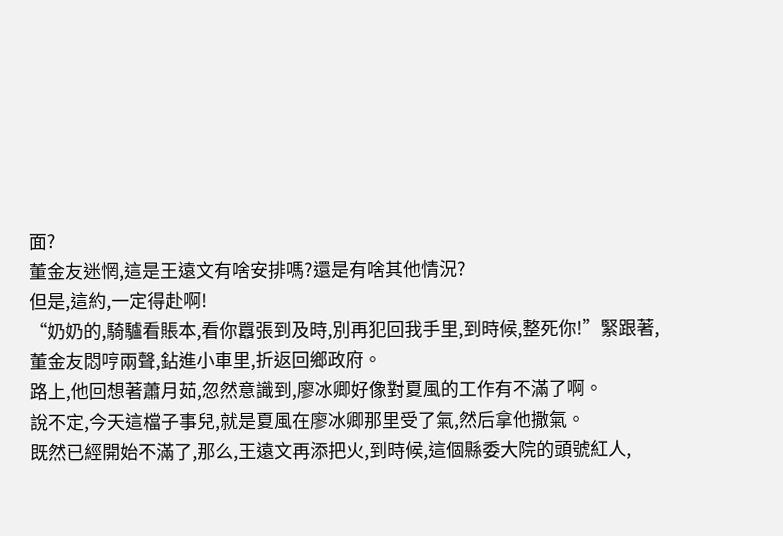面?
董金友迷惘,這是王遠文有啥安排嗎?還是有啥其他情況?
但是,這約,一定得赴啊!
“奶奶的,騎驢看賬本,看你囂張到及時,別再犯回我手里,到時候,整死你!”緊跟著,董金友悶哼兩聲,鉆進小車里,折返回鄉政府。
路上,他回想著蕭月茹,忽然意識到,廖冰卿好像對夏風的工作有不滿了啊。
說不定,今天這檔子事兒,就是夏風在廖冰卿那里受了氣,然后拿他撒氣。
既然已經開始不滿了,那么,王遠文再添把火,到時候,這個縣委大院的頭號紅人,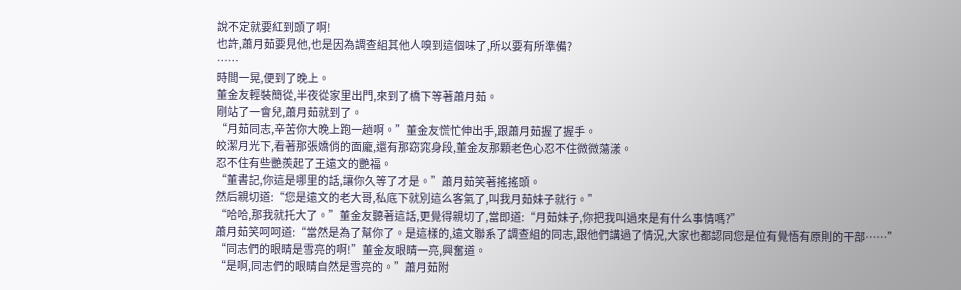說不定就要紅到頭了啊!
也許,蕭月茹要見他,也是因為調查組其他人嗅到這個味了,所以要有所準備?
……
時間一晃,便到了晚上。
董金友輕裝簡從,半夜從家里出門,來到了橋下等著蕭月茹。
剛站了一會兒,蕭月茹就到了。
“月茹同志,辛苦你大晚上跑一趟啊。”董金友慌忙伸出手,跟蕭月茹握了握手。
皎潔月光下,看著那張嬌俏的面龐,還有那窈窕身段,董金友那顆老色心忍不住微微蕩漾。
忍不住有些艷羨起了王遠文的艷福。
“董書記,你這是哪里的話,讓你久等了才是。”蕭月茹笑著搖搖頭。
然后親切道:“您是遠文的老大哥,私底下就別這么客氣了,叫我月茹妹子就行。”
“哈哈,那我就托大了。”董金友聽著這話,更覺得親切了,當即道:“月茹妹子,你把我叫過來是有什么事情嗎?”
蕭月茹笑呵呵道:“當然是為了幫你了。是這樣的,遠文聯系了調查組的同志,跟他們講過了情況,大家也都認同您是位有覺悟有原則的干部……”
“同志們的眼睛是雪亮的啊!”董金友眼睛一亮,興奮道。
“是啊,同志們的眼睛自然是雪亮的。”蕭月茹附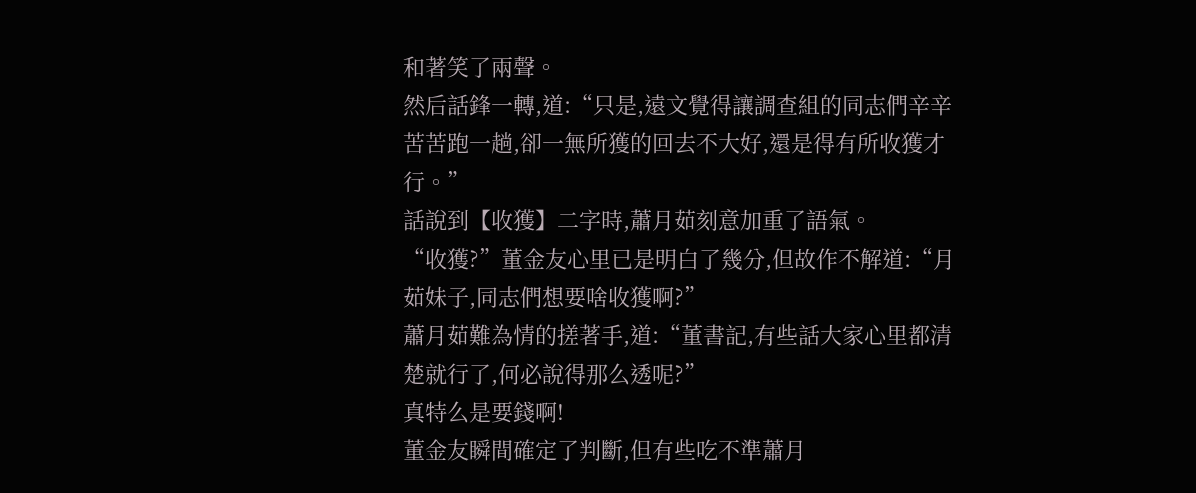和著笑了兩聲。
然后話鋒一轉,道:“只是,遠文覺得讓調查組的同志們辛辛苦苦跑一趟,卻一無所獲的回去不大好,還是得有所收獲才行。”
話說到【收獲】二字時,蕭月茹刻意加重了語氣。
“收獲?”董金友心里已是明白了幾分,但故作不解道:“月茹妹子,同志們想要啥收獲啊?”
蕭月茹難為情的搓著手,道:“董書記,有些話大家心里都清楚就行了,何必說得那么透呢?”
真特么是要錢啊!
董金友瞬間確定了判斷,但有些吃不準蕭月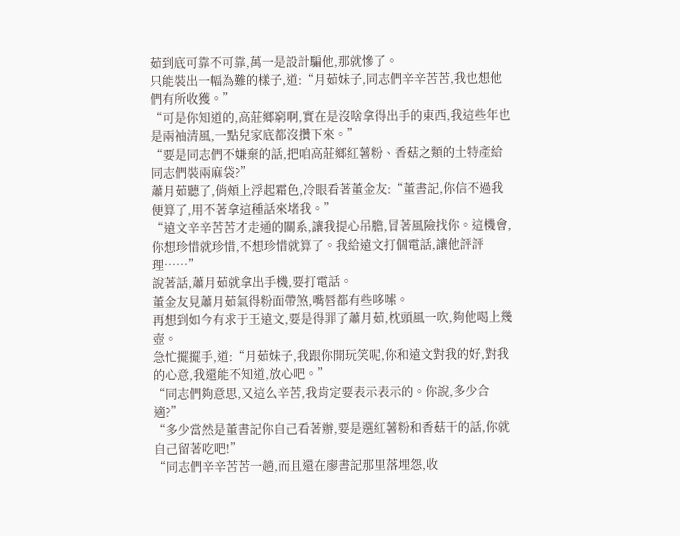茹到底可靠不可靠,萬一是設計騙他,那就慘了。
只能裝出一幅為難的樣子,道:“月茹妹子,同志們辛辛苦苦,我也想他們有所收獲。”
“可是你知道的,高莊鄉窮啊,實在是沒啥拿得出手的東西,我這些年也是兩袖清風,一點兒家底都沒攢下來。”
“要是同志們不嫌棄的話,把咱高莊鄉紅薯粉、香菇之類的土特產給同志們裝兩麻袋?”
蕭月茹聽了,俏頰上浮起霜色,冷眼看著董金友:“董書記,你信不過我便算了,用不著拿這種話來堵我。”
“遠文辛辛苦苦才走通的關系,讓我提心吊膽,冒著風險找你。這機會,你想珍惜就珍惜,不想珍惜就算了。我給遠文打個電話,讓他評評理……”
說著話,蕭月茹就拿出手機,要打電話。
董金友見蕭月茹氣得粉面帶煞,嘴唇都有些哆嗦。
再想到如今有求于王遠文,要是得罪了蕭月茹,枕頭風一吹,夠他喝上幾壺。
急忙擺擺手,道:“月茹妹子,我跟你開玩笑呢,你和遠文對我的好,對我的心意,我還能不知道,放心吧。”
“同志們夠意思,又這么辛苦,我肯定要表示表示的。你說,多少合適?”
“多少當然是董書記你自己看著辦,要是選紅薯粉和香菇干的話,你就自己留著吃吧!”
“同志們辛辛苦苦一趟,而且還在廖書記那里落埋怨,收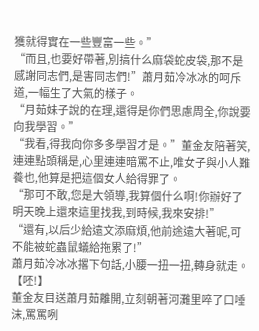獲就得實在一些豐富一些。”
“而且,也要好帶著,別搞什么麻袋蛇皮袋,那不是感謝同志們,是害同志們!”蕭月茹冷冰冰的呵斥道,一幅生了大氣的樣子。
“月茹妹子說的在理,還得是你們思慮周全,你說要向我學習。”
“我看,得我向你多多學習才是。”董金友陪著笑,連連點頭稱是,心里連連暗罵不止,唯女子與小人難養也,他算是把這個女人給得罪了。
“那可不敢,您是大領導,我算個什么啊!你辦好了明天晚上還來這里找我,到時候,我來安排!”
“還有,以后少給遠文添麻煩,他前途遠大著呢,可不能被蛇蟲鼠蟻給拖累了!”
蕭月茹冷冰冰撂下句話,小腰一扭一扭,轉身就走。
【呸!】
董金友目送蕭月茹離開,立刻朝著河灘里啐了口唾沫,罵罵咧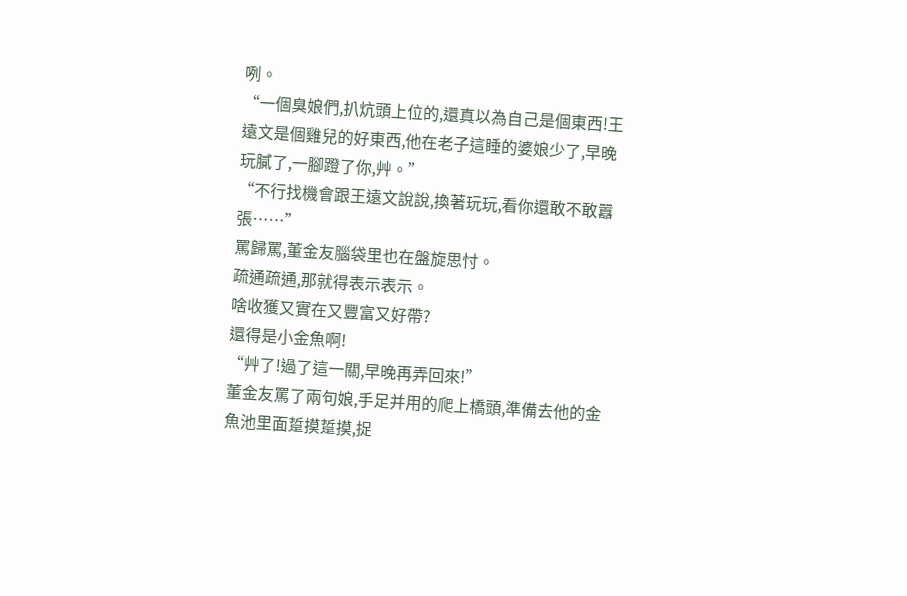咧。
“一個臭娘們,扒炕頭上位的,還真以為自己是個東西!王遠文是個雞兒的好東西,他在老子這睡的婆娘少了,早晚玩膩了,一腳蹬了你,艸。”
“不行找機會跟王遠文說說,換著玩玩,看你還敢不敢囂張……”
罵歸罵,董金友腦袋里也在盤旋思忖。
疏通疏通,那就得表示表示。
啥收獲又實在又豐富又好帶?
還得是小金魚啊!
“艸了!過了這一關,早晚再弄回來!”
董金友罵了兩句娘,手足并用的爬上橋頭,準備去他的金魚池里面踅摸踅摸,捉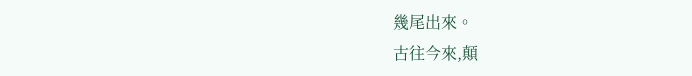幾尾出來。
古往今來,顛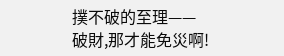撲不破的至理——
破財,那才能免災啊!